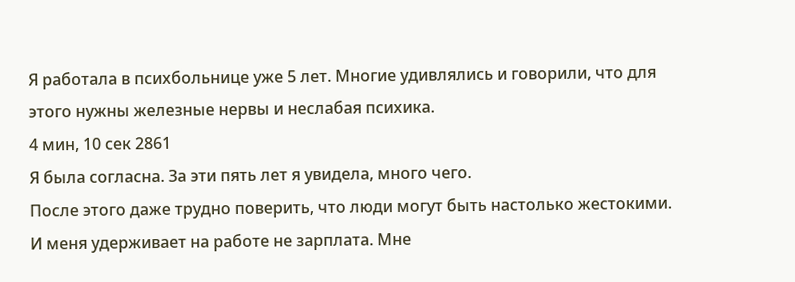Я работала в психбольнице уже 5 лет. Многие удивлялись и говорили, что для этого нужны железные нервы и неслабая психика.
4 мин, 10 сек 2861
Я была согласна. За эти пять лет я увидела, много чего.
После этого даже трудно поверить, что люди могут быть настолько жестокими.
И меня удерживает на работе не зарплата. Мне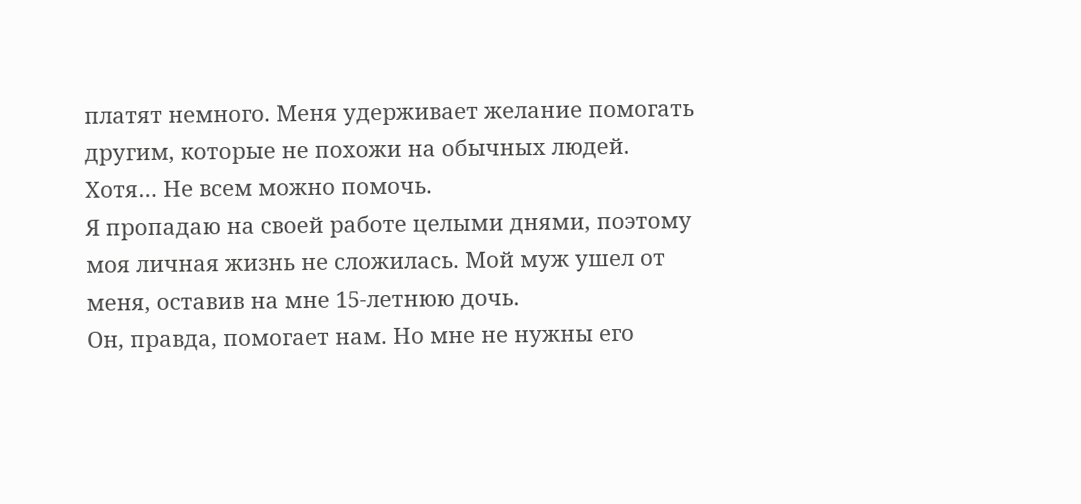платят немного. Меня удерживает желание помогать другим, которые не похожи на обычных людей. Хотя… Не всем можно помочь.
Я пропадаю на своей работе целыми днями, поэтому моя личная жизнь не сложилась. Мой муж ушел от меня, оставив на мне 15-летнюю дочь.
Он, правда, помогает нам. Но мне не нужны его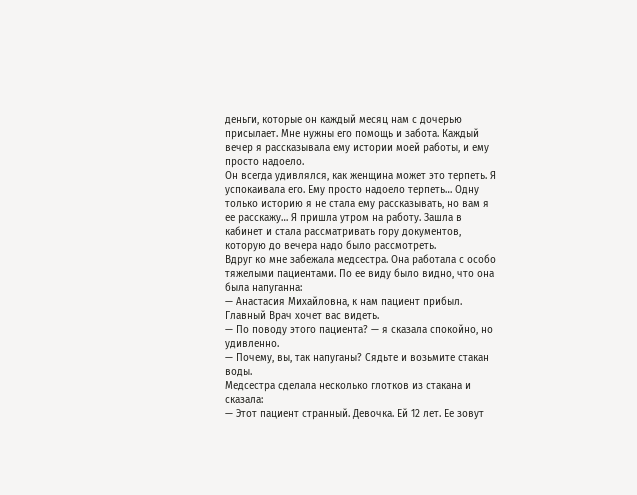деньги, которые он каждый месяц нам с дочерью присылает. Мне нужны его помощь и забота. Каждый вечер я рассказывала ему истории моей работы, и ему просто надоело.
Он всегда удивлялся, как женщина может это терпеть. Я успокаивала его. Ему просто надоело терпеть… Одну только историю я не стала ему рассказывать, но вам я ее расскажу… Я пришла утром на работу. Зашла в кабинет и стала рассматривать гору документов, которую до вечера надо было рассмотреть.
Вдруг ко мне забежала медсестра. Она работала с особо тяжелыми пациентами. По ее виду было видно, что она была напуганна:
— Анастасия Михайловна, к нам пациент прибыл. Главный Врач хочет вас видеть.
— По поводу этого пациента? — я сказала спокойно, но удивленно.
— Почему, вы, так напуганы? Сядьте и возьмите стакан воды.
Медсестра сделала несколько глотков из стакана и сказала:
— Этот пациент странный. Девочка. Ей 12 лет. Ее зовут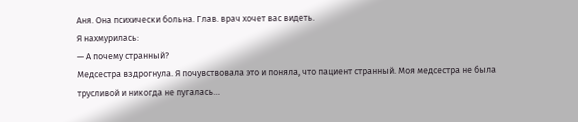Аня. Она психически больна. Глав. врач хочет вас видеть.
Я нахмурилась:
— А почему странный?
Медсестра вздрогнула. Я почувствовала это и поняла, что пациент странный. Моя медсестра не была трусливой и никогда не пугалась…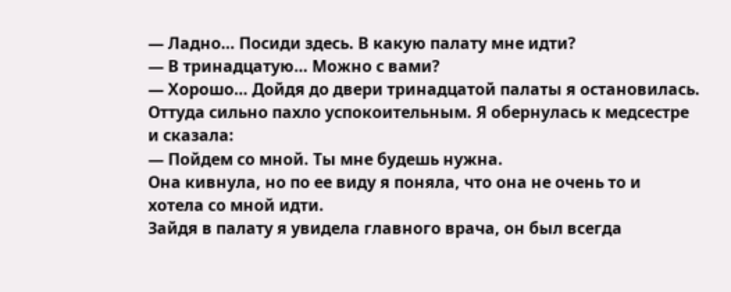— Ладно… Посиди здесь. В какую палату мне идти?
— В тринадцатую… Можно с вами?
— Хорошо… Дойдя до двери тринадцатой палаты я остановилась. Оттуда сильно пахло успокоительным. Я обернулась к медсестре и сказала:
— Пойдем со мной. Ты мне будешь нужна.
Она кивнула, но по ее виду я поняла, что она не очень то и хотела со мной идти.
Зайдя в палату я увидела главного врача, он был всегда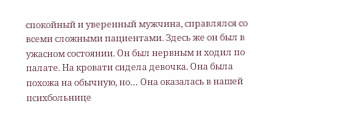спокойный и уверенный мужчина, справлялся со всеми сложными пациентами. Здесь же он был в ужасном состоянии. Он был нервным и ходил по палате. На кровати сидела девочка. Она была похожа на обычную, но… Она оказалась в нашей психбольнице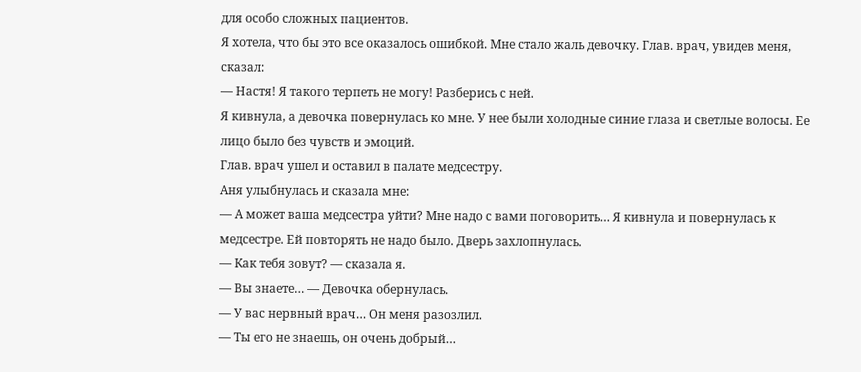для особо сложных пациентов.
Я хотела, что бы это все оказалось ошибкой. Мне стало жаль девочку. Глав. врач, увидев меня, сказал:
— Настя! Я такого терпеть не могу! Разберись с ней.
Я кивнула, а девочка повернулась ко мне. У нее были холодные синие глаза и светлые волосы. Ее лицо было без чувств и эмоций.
Глав. врач ушел и оставил в палате медсестру.
Аня улыбнулась и сказала мне:
— А может ваша медсестра уйти? Мне надо с вами поговорить… Я кивнула и повернулась к медсестре. Ей повторять не надо было. Дверь захлопнулась.
— Как тебя зовут? — сказала я.
— Вы знаете… — Девочка обернулась.
— У вас нервный врач… Он меня разозлил.
— Ты его не знаешь, он очень добрый…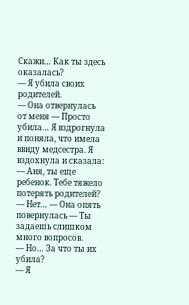Скажи… Как ты здесь оказалась?
— Я убила своих родителей.
— Она отвернулась от меня — Просто убила… Я вздрогнула и поняла, что имела ввиду медсестра. Я вздохнула и сказала:
— Аня, ты еще ребенок. Тебе тяжело потерять родителей?
— Нет… — Она опять повернулась — Ты задаешь слишком много вопросов.
— Но… За что ты их убила?
— Я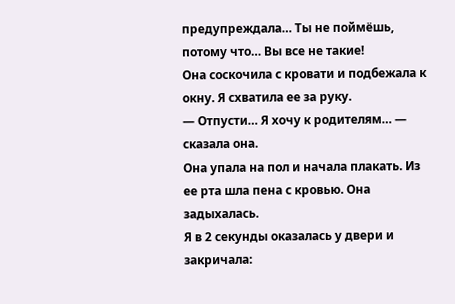предупреждала… Ты не поймёшь, потому что… Вы все не такие!
Она соскочила с кровати и подбежала к окну. Я схватила ее за руку.
— Отпусти… Я хочу к родителям… — сказала она.
Она упала на пол и начала плакать. Из ее рта шла пена с кровью. Она задыхалась.
Я в 2 секунды оказалась у двери и закричала: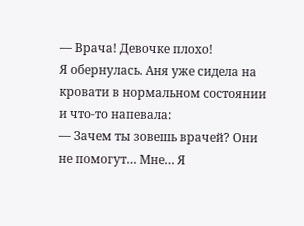— Врача! Девочке плохо!
Я обернулась. Аня уже сидела на кровати в нормальном состоянии и что-то напевала:
— Зачем ты зовешь врачей? Они не помогут… Мне… Я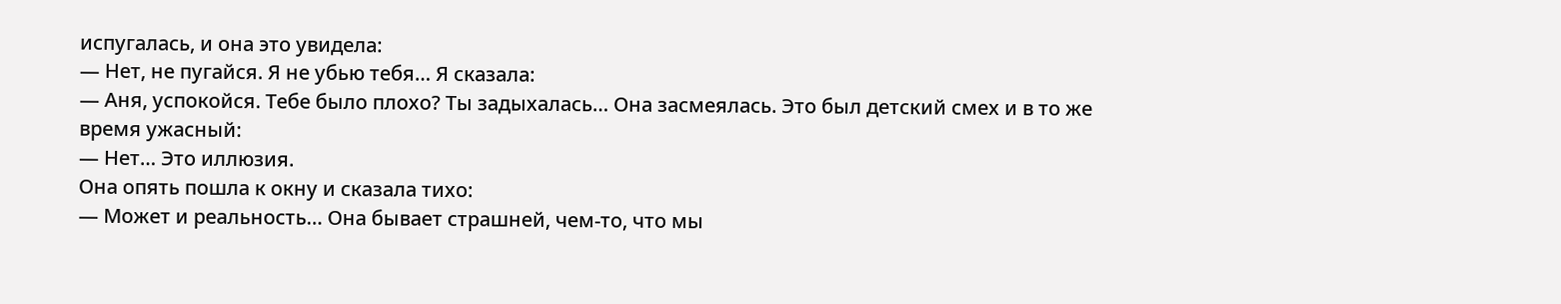испугалась, и она это увидела:
— Нет, не пугайся. Я не убью тебя… Я сказала:
— Аня, успокойся. Тебе было плохо? Ты задыхалась… Она засмеялась. Это был детский смех и в то же время ужасный:
— Нет… Это иллюзия.
Она опять пошла к окну и сказала тихо:
— Может и реальность… Она бывает страшней, чем-то, что мы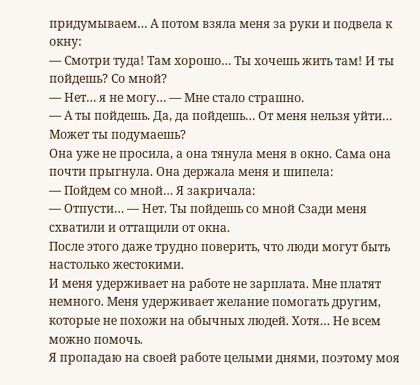придумываем… А потом взяла меня за руки и подвела к окну:
— Смотри туда! Там хорошо… Ты хочешь жить там! И ты пойдешь? Со мной?
— Нет… я не могу… — Мне стало страшно.
— А ты пойдешь. Да, да пойдешь… От меня нельзя уйти… Может ты подумаешь?
Она уже не просила, а она тянула меня в окно. Сама она почти прыгнула. Она держала меня и шипела:
— Пойдем со мной… Я закричала:
— Отпусти… — Нет. Ты пойдешь со мной Сзади меня схватили и оттащили от окна.
После этого даже трудно поверить, что люди могут быть настолько жестокими.
И меня удерживает на работе не зарплата. Мне платят немного. Меня удерживает желание помогать другим, которые не похожи на обычных людей. Хотя… Не всем можно помочь.
Я пропадаю на своей работе целыми днями, поэтому моя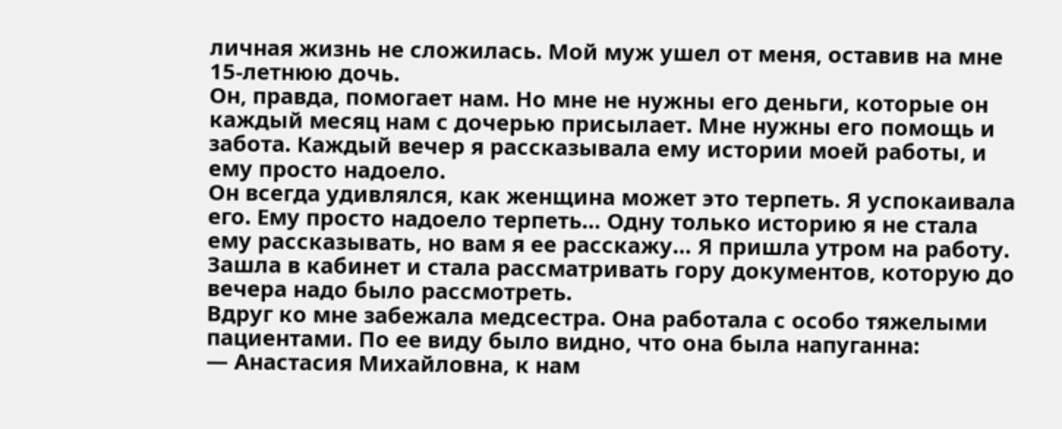личная жизнь не сложилась. Мой муж ушел от меня, оставив на мне 15-летнюю дочь.
Он, правда, помогает нам. Но мне не нужны его деньги, которые он каждый месяц нам с дочерью присылает. Мне нужны его помощь и забота. Каждый вечер я рассказывала ему истории моей работы, и ему просто надоело.
Он всегда удивлялся, как женщина может это терпеть. Я успокаивала его. Ему просто надоело терпеть… Одну только историю я не стала ему рассказывать, но вам я ее расскажу… Я пришла утром на работу. Зашла в кабинет и стала рассматривать гору документов, которую до вечера надо было рассмотреть.
Вдруг ко мне забежала медсестра. Она работала с особо тяжелыми пациентами. По ее виду было видно, что она была напуганна:
— Анастасия Михайловна, к нам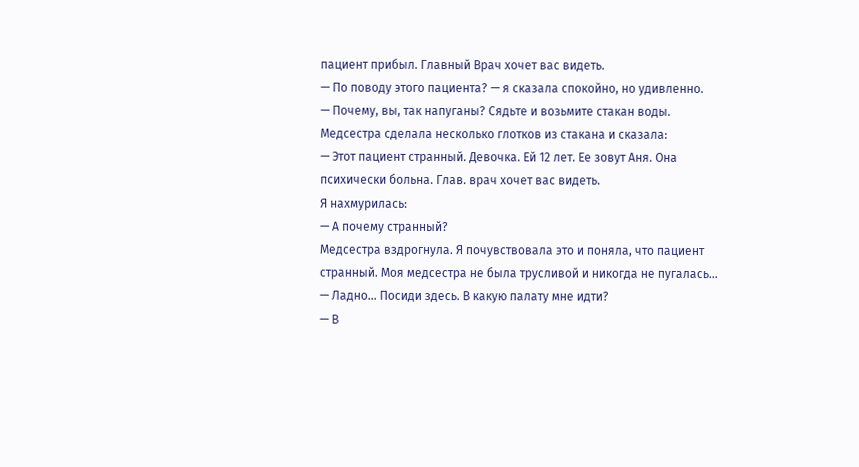пациент прибыл. Главный Врач хочет вас видеть.
— По поводу этого пациента? — я сказала спокойно, но удивленно.
— Почему, вы, так напуганы? Сядьте и возьмите стакан воды.
Медсестра сделала несколько глотков из стакана и сказала:
— Этот пациент странный. Девочка. Ей 12 лет. Ее зовут Аня. Она психически больна. Глав. врач хочет вас видеть.
Я нахмурилась:
— А почему странный?
Медсестра вздрогнула. Я почувствовала это и поняла, что пациент странный. Моя медсестра не была трусливой и никогда не пугалась… — Ладно… Посиди здесь. В какую палату мне идти?
— В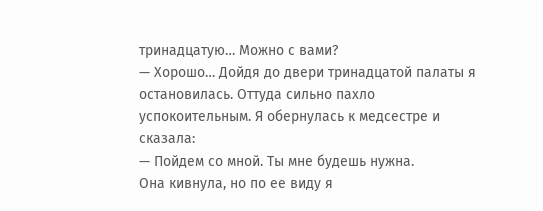тринадцатую… Можно с вами?
— Хорошо… Дойдя до двери тринадцатой палаты я остановилась. Оттуда сильно пахло успокоительным. Я обернулась к медсестре и сказала:
— Пойдем со мной. Ты мне будешь нужна.
Она кивнула, но по ее виду я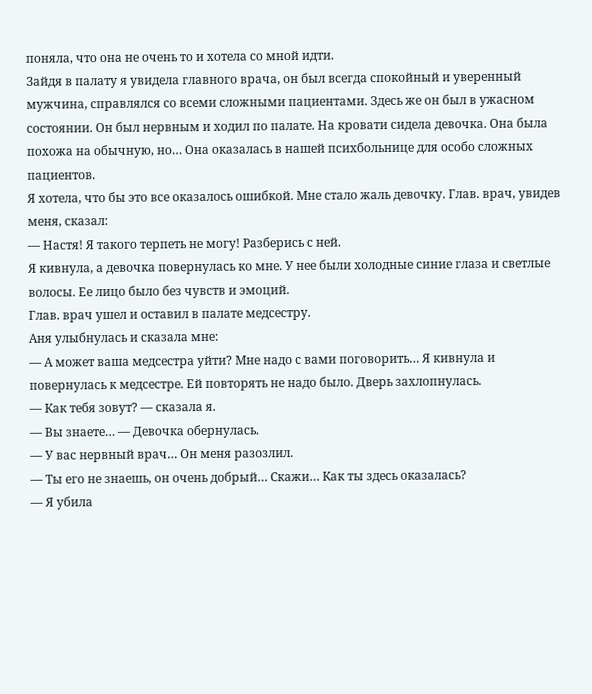поняла, что она не очень то и хотела со мной идти.
Зайдя в палату я увидела главного врача, он был всегда спокойный и уверенный мужчина, справлялся со всеми сложными пациентами. Здесь же он был в ужасном состоянии. Он был нервным и ходил по палате. На кровати сидела девочка. Она была похожа на обычную, но… Она оказалась в нашей психбольнице для особо сложных пациентов.
Я хотела, что бы это все оказалось ошибкой. Мне стало жаль девочку. Глав. врач, увидев меня, сказал:
— Настя! Я такого терпеть не могу! Разберись с ней.
Я кивнула, а девочка повернулась ко мне. У нее были холодные синие глаза и светлые волосы. Ее лицо было без чувств и эмоций.
Глав. врач ушел и оставил в палате медсестру.
Аня улыбнулась и сказала мне:
— А может ваша медсестра уйти? Мне надо с вами поговорить… Я кивнула и повернулась к медсестре. Ей повторять не надо было. Дверь захлопнулась.
— Как тебя зовут? — сказала я.
— Вы знаете… — Девочка обернулась.
— У вас нервный врач… Он меня разозлил.
— Ты его не знаешь, он очень добрый… Скажи… Как ты здесь оказалась?
— Я убила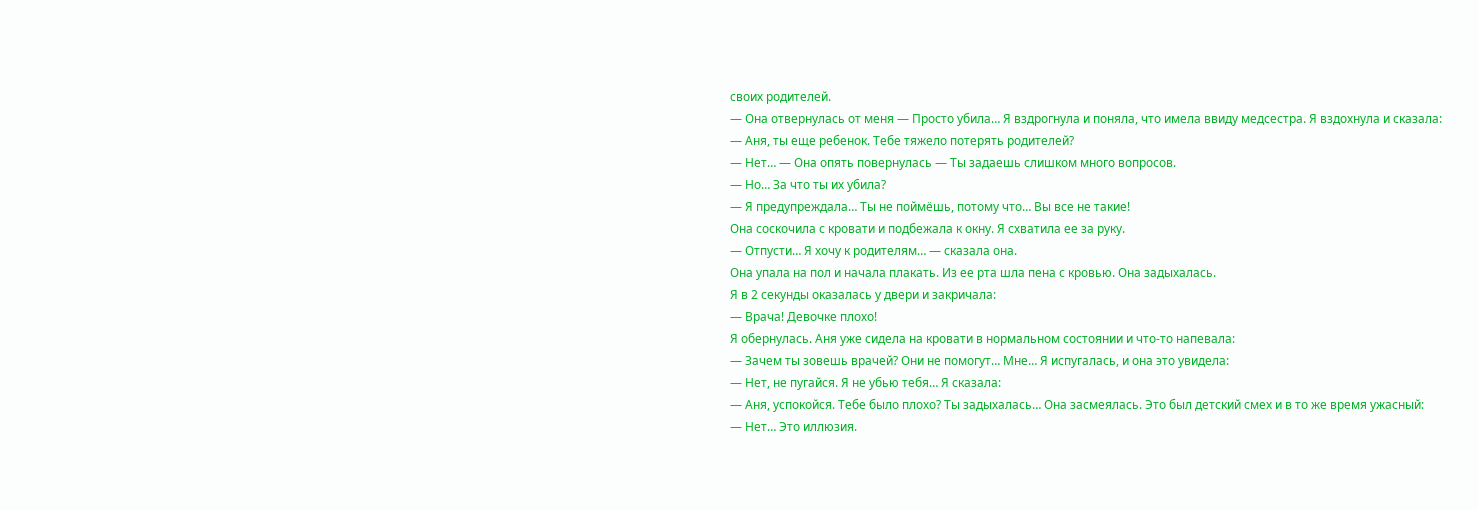своих родителей.
— Она отвернулась от меня — Просто убила… Я вздрогнула и поняла, что имела ввиду медсестра. Я вздохнула и сказала:
— Аня, ты еще ребенок. Тебе тяжело потерять родителей?
— Нет… — Она опять повернулась — Ты задаешь слишком много вопросов.
— Но… За что ты их убила?
— Я предупреждала… Ты не поймёшь, потому что… Вы все не такие!
Она соскочила с кровати и подбежала к окну. Я схватила ее за руку.
— Отпусти… Я хочу к родителям… — сказала она.
Она упала на пол и начала плакать. Из ее рта шла пена с кровью. Она задыхалась.
Я в 2 секунды оказалась у двери и закричала:
— Врача! Девочке плохо!
Я обернулась. Аня уже сидела на кровати в нормальном состоянии и что-то напевала:
— Зачем ты зовешь врачей? Они не помогут… Мне… Я испугалась, и она это увидела:
— Нет, не пугайся. Я не убью тебя… Я сказала:
— Аня, успокойся. Тебе было плохо? Ты задыхалась… Она засмеялась. Это был детский смех и в то же время ужасный:
— Нет… Это иллюзия.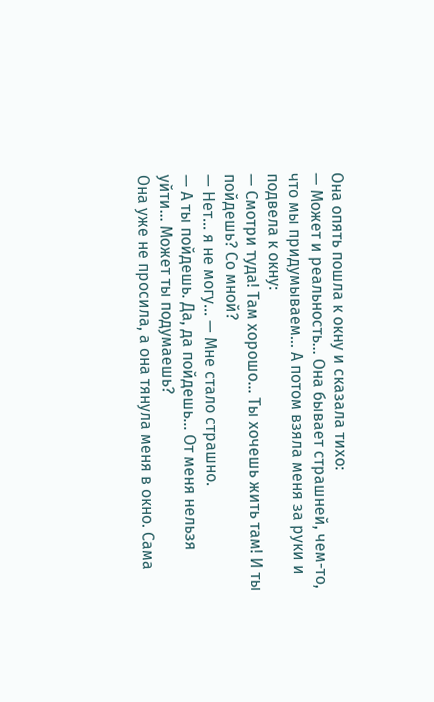Она опять пошла к окну и сказала тихо:
— Может и реальность… Она бывает страшней, чем-то, что мы придумываем… А потом взяла меня за руки и подвела к окну:
— Смотри туда! Там хорошо… Ты хочешь жить там! И ты пойдешь? Со мной?
— Нет… я не могу… — Мне стало страшно.
— А ты пойдешь. Да, да пойдешь… От меня нельзя уйти… Может ты подумаешь?
Она уже не просила, а она тянула меня в окно. Сама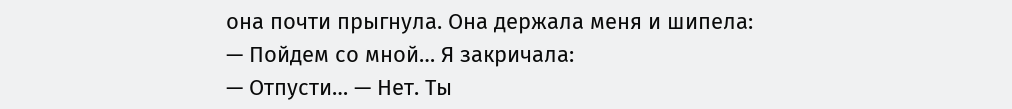она почти прыгнула. Она держала меня и шипела:
— Пойдем со мной… Я закричала:
— Отпусти… — Нет. Ты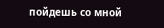пойдешь со мной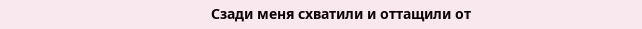Сзади меня схватили и оттащили от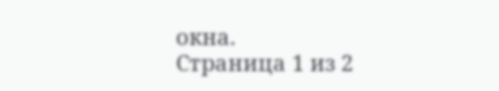окна.
Страница 1 из 2